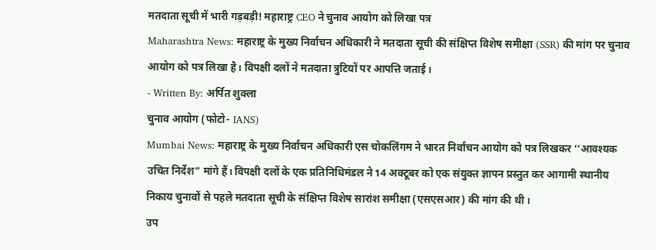मतदाता सूची में भारी गड़बड़ी! महाराष्ट्र CEO ने चुनाव आयोग को लिखा पत्र
Maharashtra News: महाराष्ट्र के मुख्य निर्वाचन अधिकारी ने मतदाता सूची की संक्षिप्त विशेष समीक्षा (SSR) की मांग पर चुनाव आयोग को पत्र लिखा है। विपक्षी दलों ने मतदाता त्रुटियों पर आपत्ति जताई।
- Written By: अर्पित शुक्ला
चुनाव आयोग (फोटो- IANS)
Mumbai News: महाराष्ट्र के मुख्य निर्वाचन अधिकारी एस चोकलिंगम ने भारत निर्वाचन आयोग को पत्र लिखकर ‘‘आवश्यक उचित निर्देश” मांगे हैं। विपक्षी दलों के एक प्रतिनिधिमंडल ने 14 अक्टूबर को एक संयुक्त ज्ञापन प्रस्तुत कर आगामी स्थानीय निकाय चुनावों से पहले मतदाता सूची के संक्षिप्त विशेष सारांश समीक्षा (एसएसआर) की मांग की थी।
उप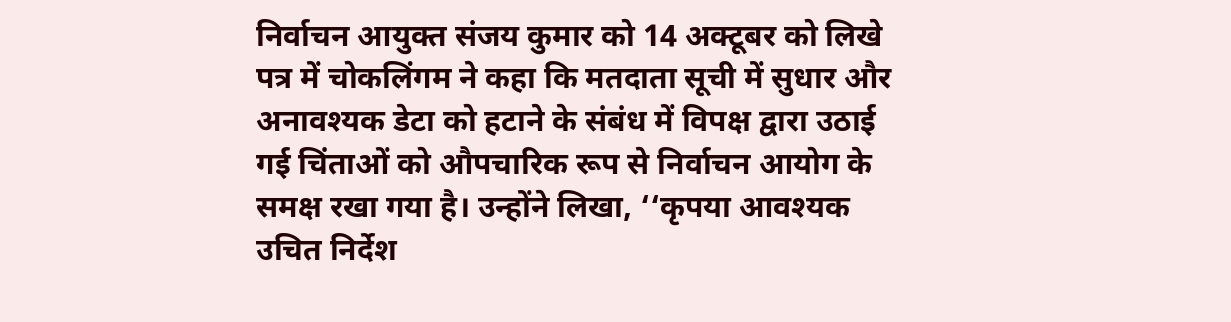निर्वाचन आयुक्त संजय कुमार को 14 अक्टूबर को लिखे पत्र में चोकलिंगम ने कहा कि मतदाता सूची में सुधार और अनावश्यक डेटा को हटाने के संबंध में विपक्ष द्वारा उठाई गई चिंताओं को औपचारिक रूप से निर्वाचन आयोग के समक्ष रखा गया है। उन्होंने लिखा, ‘‘कृपया आवश्यक उचित निर्देश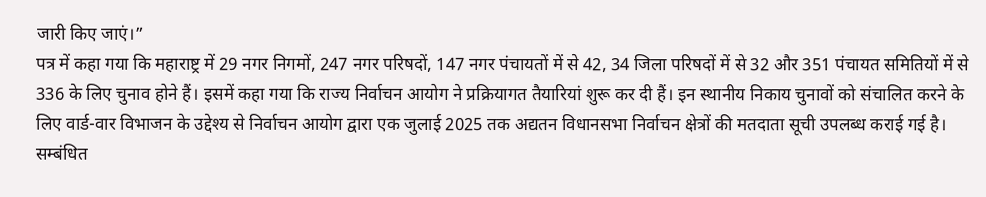जारी किए जाएं।”
पत्र में कहा गया कि महाराष्ट्र में 29 नगर निगमों, 247 नगर परिषदों, 147 नगर पंचायतों में से 42, 34 जिला परिषदों में से 32 और 351 पंचायत समितियों में से 336 के लिए चुनाव होने हैं। इसमें कहा गया कि राज्य निर्वाचन आयोग ने प्रक्रियागत तैयारियां शुरू कर दी हैं। इन स्थानीय निकाय चुनावों को संचालित करने के लिए वार्ड-वार विभाजन के उद्देश्य से निर्वाचन आयोग द्वारा एक जुलाई 2025 तक अद्यतन विधानसभा निर्वाचन क्षेत्रों की मतदाता सूची उपलब्ध कराई गई है।
सम्बंधित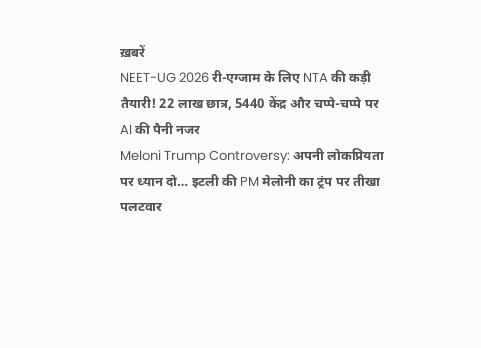ख़बरें
NEET-UG 2026 री-एग्जाम के लिए NTA की कड़ी तैयारी! 22 लाख छात्र, 5440 केंद्र और चप्पे-चप्पे पर AI की पैनी नजर
Meloni Trump Controversy: अपनी लोकप्रियता पर ध्यान दो… इटली की PM मेलोनी का ट्रंप पर तीखा पलटवार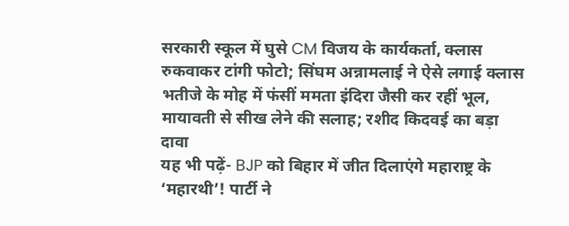सरकारी स्कूल में घुसे CM विजय के कार्यकर्ता, क्लास रुकवाकर टांगी फोटो; सिंघम अन्नामलाई ने ऐसे लगाई क्लास
भतीजे के मोह में फंसीं ममता इंदिरा जैसी कर रहीं भूल, मायावती से सीख लेने की सलाह; रशीद किदवई का बड़ा दावा
यह भी पढ़ें- BJP को बिहार में जीत दिलाएंगे महाराष्ट्र के ‘महारथी’! पार्टी ने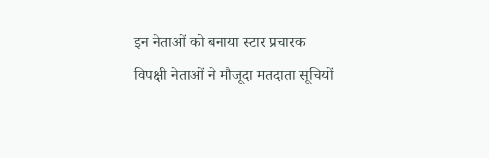इन नेताओं को बनाया स्टार प्रचारक
विपक्षी नेताओं ने मौजूदा मतदाता सूचियों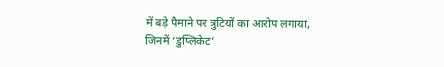में बड़े पैमाने पर त्रुटियों का आरोप लगाया, जिनमें ‘डुप्लिकेट’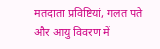मतदाता प्रविष्टियां, गलत पते और आयु विवरण में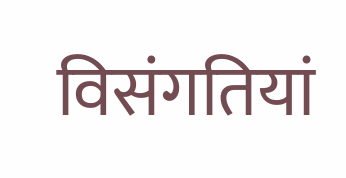विसंगतियां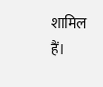शामिल हैं।